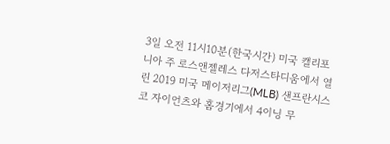3일 오전 11시10분(한국시간) 미국 캘리포니아 주 로스앤젤레스 다저스타디움에서 열린 2019 미국 메이저리그(MLB) 샌프란시스코 자이언츠와 홈경기에서 4이닝 무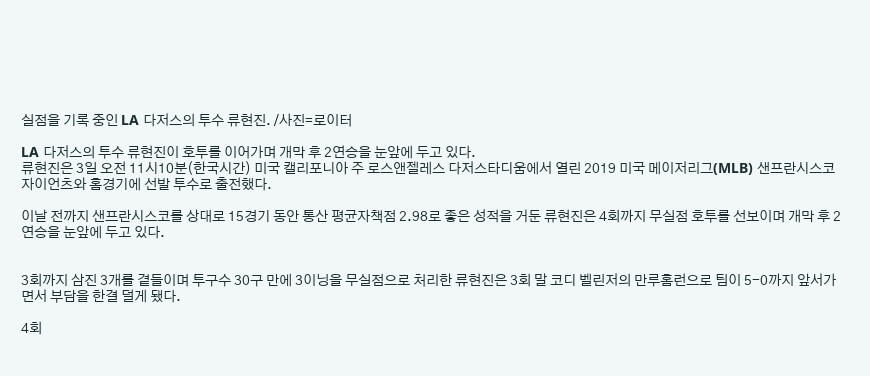실점을 기록 중인 LA 다저스의 투수 류현진. /사진=로이터

LA 다저스의 투수 류현진이 호투를 이어가며 개막 후 2연승을 눈앞에 두고 있다.
류현진은 3일 오전 11시10분(한국시간) 미국 캘리포니아 주 로스앤젤레스 다저스타디움에서 열린 2019 미국 메이저리그(MLB) 샌프란시스코 자이언츠와 홈경기에 선발 투수로 출전했다.

이날 전까지 샌프란시스코를 상대로 15경기 동안 통산 평균자책점 2.98로 좋은 성적을 거둔 류현진은 4회까지 무실점 호투를 선보이며 개막 후 2연승을 눈앞에 두고 있다.


3회까지 삼진 3개를 곁들이며 투구수 30구 만에 3이닝을 무실점으로 처리한 류현진은 3회 말 코디 벨린저의 만루홈런으로 팀이 5-0까지 앞서가면서 부담을 한결 덜게 됐다.

4회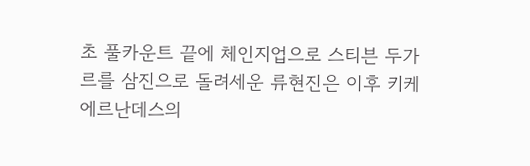초 풀카운트 끝에 체인지업으로 스티븐 두가르를 삼진으로 돌려세운 류현진은 이후 키케 에르난데스의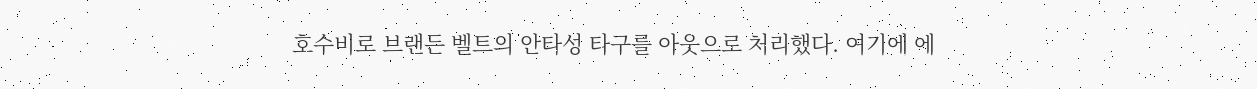호수비로 브랜든 벨트의 안타성 타구를 아웃으로 처리했다. 여기에 에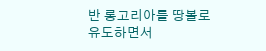반 롱고리아를 땅볼로 유도하면서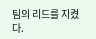팀의 리드를 지켰다.